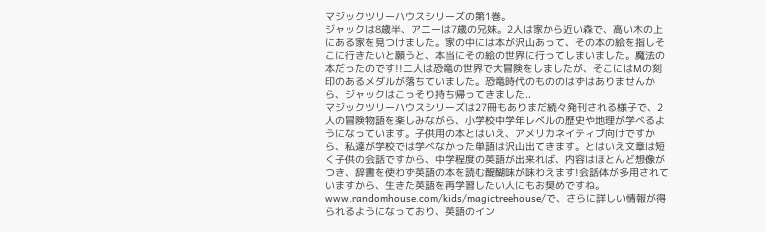マジックツリーハウスシリーズの第1巻。
ジャックは8歳半、アニーは7歳の兄妹。2人は家から近い森で、高い木の上にある家を見つけました。家の中には本が沢山あって、その本の絵を指しそこに行きたいと願うと、本当にその絵の世界に行ってしまいました。魔法の本だったのです!!二人は恐竜の世界で大冒険をしましたが、そこにはMの刻印のあるメダルが落ちていました。恐竜時代のもののはずはありませんから、ジャックはこっそり持ち帰ってきました..
マジックツリーハウスシリーズは27冊もありまだ続々発刊される様子で、2人の冒険物語を楽しみながら、小学校中学年レベルの歴史や地理が学べるようになっています。子供用の本とはいえ、アメリカネイティブ向けですから、私達が学校では学べなかった単語は沢山出てきます。とはいえ文章は短く子供の会話ですから、中学程度の英語が出来れば、内容はほとんど想像がつき、辞書を使わず英語の本を読む醍醐味が味わえます!会話体が多用されていますから、生きた英語を再学習したい人にもお奨めですね。
www.randomhouse.com/kids/magictreehouse/で、さらに詳しい情報が得られるようになっており、英語のイン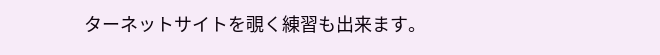ターネットサイトを覗く練習も出来ます。